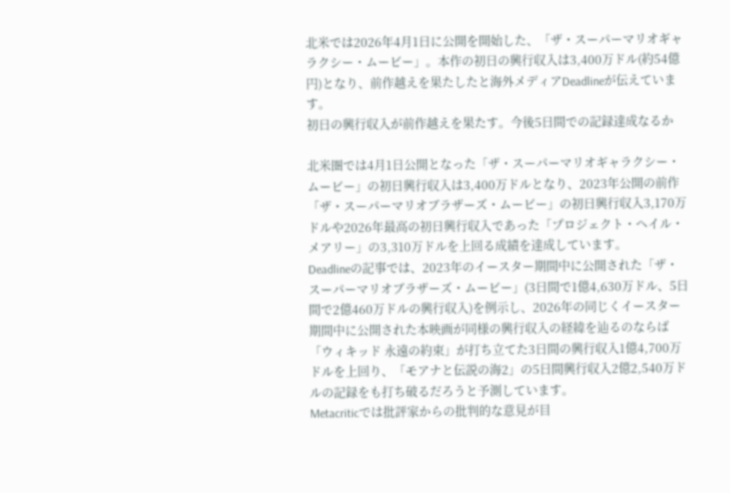北米では2026年4月1日に公開を開始した、「ザ・スーパーマリオギャラクシー・ムービー」。本作の初日の興行収入は3,400万ドル(約54億円)となり、前作越えを果たしたと海外メディアDeadlineが伝えています。
初日の興行収入が前作越えを果たす。今後5日間での記録達成なるか

北米圏では4月1日公開となった「ザ・スーパーマリオギャラクシー・ムービー」の初日興行収入は3,400万ドルとなり、2023年公開の前作「ザ・スーパーマリオブラザーズ・ムービー」の初日興行収入3,170万ドルや2026年最高の初日興行収入であった「プロジェクト・ヘイル・メアリー」の3,310万ドルを上回る成績を達成しています。
Deadlineの記事では、2023年のイースター期間中に公開された「ザ・スーパーマリオブラザーズ・ムービー」(3日間で1億4,630万ドル、5日間で2億460万ドルの興行収入)を例示し、2026年の同じくイースター期間中に公開された本映画が同様の興行収入の経緯を辿るのならば「ウィキッド 永遠の約束」が打ち立てた3日間の興行収入1億4,700万ドルを上回り、「モアナと伝説の海2」の5日間興行収入2億2,540万ドルの記録をも打ち破るだろうと予測しています。
Metacriticでは批評家からの批判的な意見が目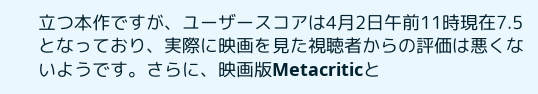立つ本作ですが、ユーザースコアは4月2日午前11時現在7.5となっており、実際に映画を見た視聴者からの評価は悪くないようです。さらに、映画版Metacriticと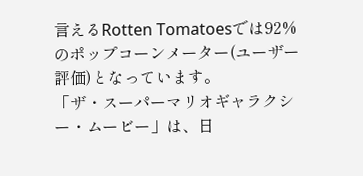言えるRotten Tomatoesでは92%のポップコーンメーター(ユーザー評価)となっています。
「ザ・スーパーマリオギャラクシー・ムービー」は、日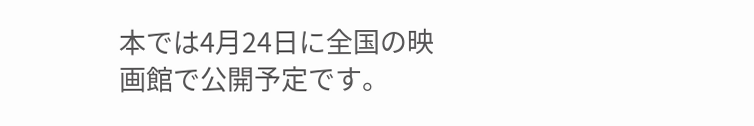本では4月24日に全国の映画館で公開予定です。